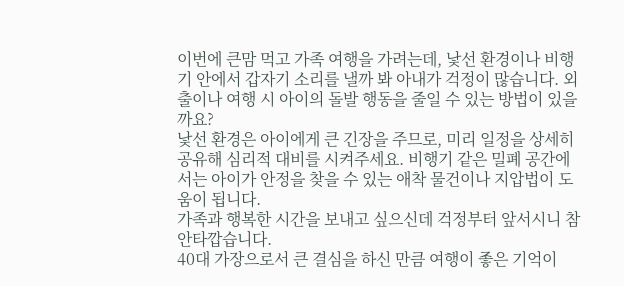이번에 큰맘 먹고 가족 여행을 가려는데, 낯선 환경이나 비행기 안에서 갑자기 소리를 낼까 봐 아내가 걱정이 많습니다. 외출이나 여행 시 아이의 돌발 행동을 줄일 수 있는 방법이 있을까요?
낯선 환경은 아이에게 큰 긴장을 주므로, 미리 일정을 상세히 공유해 심리적 대비를 시켜주세요. 비행기 같은 밀폐 공간에서는 아이가 안정을 찾을 수 있는 애착 물건이나 지압법이 도움이 됩니다.
가족과 행복한 시간을 보내고 싶으신데 걱정부터 앞서시니 참 안타깝습니다.
40대 가장으로서 큰 결심을 하신 만큼 여행이 좋은 기억이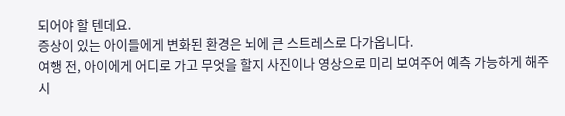되어야 할 텐데요.
증상이 있는 아이들에게 변화된 환경은 뇌에 큰 스트레스로 다가옵니다.
여행 전, 아이에게 어디로 가고 무엇을 할지 사진이나 영상으로 미리 보여주어 예측 가능하게 해주시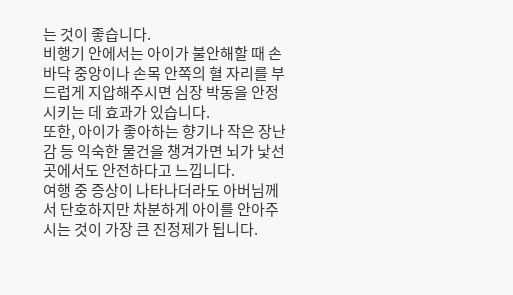는 것이 좋습니다.
비행기 안에서는 아이가 불안해할 때 손바닥 중앙이나 손목 안쪽의 혈 자리를 부드럽게 지압해주시면 심장 박동을 안정시키는 데 효과가 있습니다.
또한, 아이가 좋아하는 향기나 작은 장난감 등 익숙한 물건을 챙겨가면 뇌가 낯선 곳에서도 안전하다고 느낍니다.
여행 중 증상이 나타나더라도 아버님께서 단호하지만 차분하게 아이를 안아주시는 것이 가장 큰 진정제가 됩니다.